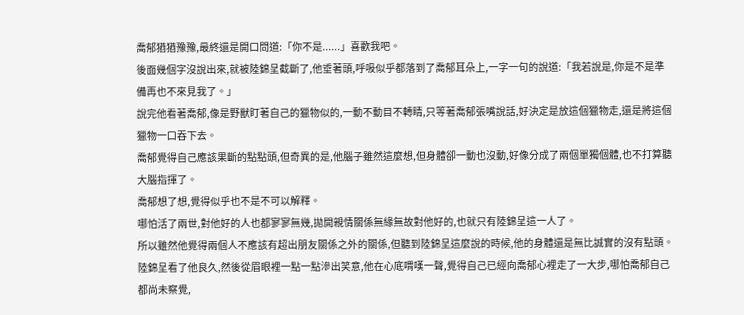喬郁猶猶豫豫,最終還是開口問道:「你不是......」喜歡我吧。
後面幾個字沒說出來,就被陸錦呈截斷了,他垂著頭,呼吸似乎都落到了喬郁耳朵上,一字一句的說道:「我若說是,你是不是準備再也不來見我了。」
說完他看著喬郁,像是野獸盯著自己的獵物似的,一動不動目不轉睛,只等著喬郁張嘴說話,好決定是放這個獵物走,還是將這個獵物一口吞下去。
喬郁覺得自己應該果斷的點點頭,但奇異的是,他腦子雖然這麼想,但身體卻一動也沒動,好像分成了兩個單獨個體,也不打算聽大腦指揮了。
喬郁想了想,覺得似乎也不是不可以解釋。
哪怕活了兩世,對他好的人也都寥寥無幾,拋開親情關係無緣無故對他好的,也就只有陸錦呈這一人了。
所以雖然他覺得兩個人不應該有超出朋友關係之外的關係,但聽到陸錦呈這麼說的時候,他的身體還是無比誠實的沒有點頭。
陸錦呈看了他良久,然後從眉眼裡一點一點滲出笑意,他在心底喟嘆一聲,覺得自己已經向喬郁心裡走了一大步,哪怕喬郁自己都尚未察覺,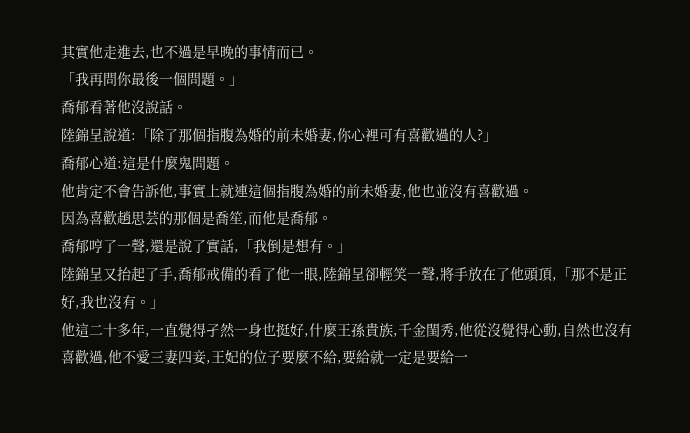其實他走進去,也不過是早晚的事情而已。
「我再問你最後一個問題。」
喬郁看著他沒說話。
陸錦呈說道:「除了那個指腹為婚的前未婚妻,你心裡可有喜歡過的人?」
喬郁心道:這是什麼鬼問題。
他肯定不會告訴他,事實上就連這個指腹為婚的前未婚妻,他也並沒有喜歡過。
因為喜歡趙思芸的那個是喬笙,而他是喬郁。
喬郁哼了一聲,還是說了實話,「我倒是想有。」
陸錦呈又抬起了手,喬郁戒備的看了他一眼,陸錦呈卻輕笑一聲,將手放在了他頭頂,「那不是正好,我也沒有。」
他這二十多年,一直覺得孑然一身也挺好,什麼王孫貴族,千金閨秀,他從沒覺得心動,自然也沒有喜歡過,他不愛三妻四妾,王妃的位子要麼不給,要給就一定是要給一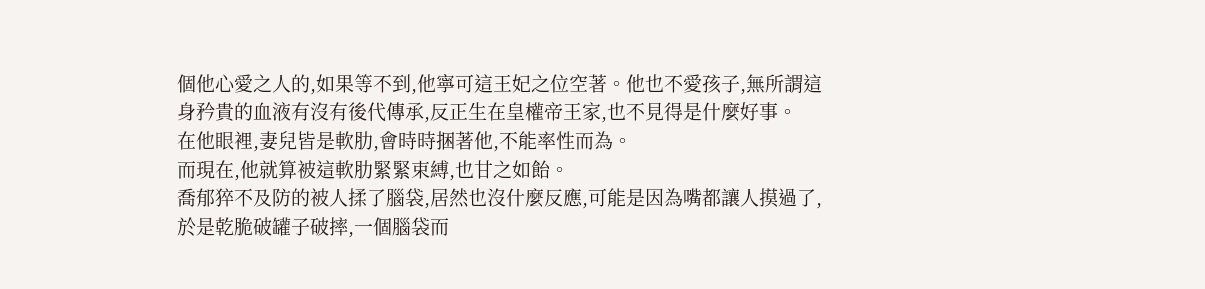個他心愛之人的,如果等不到,他寧可這王妃之位空著。他也不愛孩子,無所謂這身矜貴的血液有沒有後代傳承,反正生在皇權帝王家,也不見得是什麼好事。
在他眼裡,妻兒皆是軟肋,會時時捆著他,不能率性而為。
而現在,他就算被這軟肋緊緊束縛,也甘之如飴。
喬郁猝不及防的被人揉了腦袋,居然也沒什麼反應,可能是因為嘴都讓人摸過了,於是乾脆破罐子破摔,一個腦袋而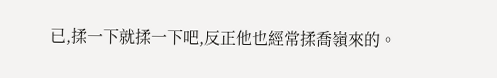已,揉一下就揉一下吧,反正他也經常揉喬嶺來的。